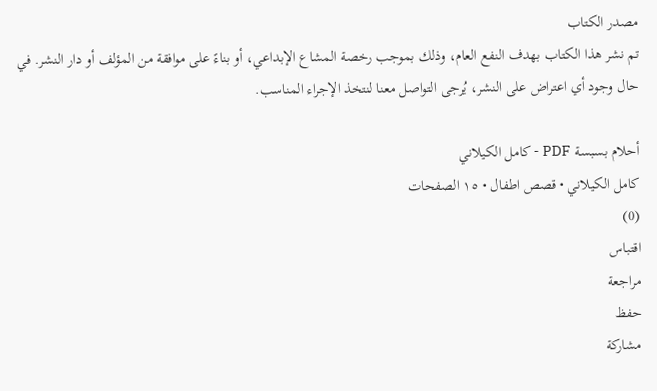مصدر الكتاب
تم نشر هذا الكتاب بهدف النفع العام، وذلك بموجب رخصة المشاع الإبداعي، أو بناءً على موافقة من المؤلف أو دار النشر. في حال وجود أي اعتراض على النشر، يُرجى التواصل معنا لنتخذ الإجراء المناسب.

أحلام بسبسة PDF - كامل الكيلاني
كامل الكيلاني • قصص اطفال • ١٥ الصفحات
(0)
اقتباس
مراجعة
حفظ
مشاركة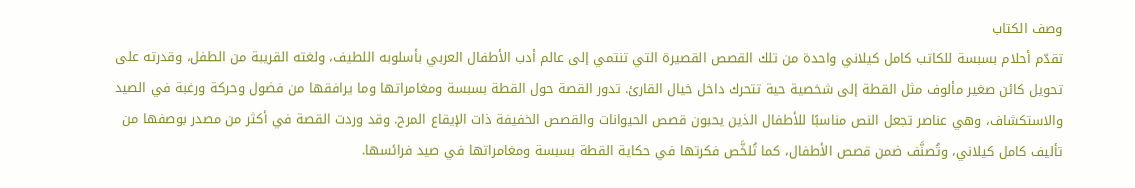وصف الكتاب
تقدّم أحلام بسبسة للكاتب كامل كيلاني واحدة من تلك القصص القصيرة التي تنتمي إلى عالم أدب الأطفال العربي بأسلوبه اللطيف، ولغته القريبة من الطفل، وقدرته على تحويل كائن صغير مألوف مثل القطة إلى شخصية حية تتحرك داخل خيال القارئ. تدور القصة حول القطة بسبسة ومغامراتها وما يرافقها من فضول وحركة ورغبة في الصيد والاستكشاف، وهي عناصر تجعل النص مناسبًا للأطفال الذين يحبون قصص الحيوانات والقصص الخفيفة ذات الإيقاع المرح. وقد وردت القصة في أكثر من مصدر بوصفها من تأليف كامل كيلاني، وتُصنَّف ضمن قصص الأطفال، كما تُلخَّص فكرتها في حكاية القطة بسبسة ومغامراتها في صيد فرائسها.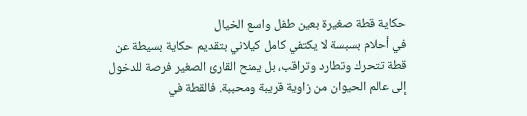حكاية قطة صغيرة بعين طفل واسع الخيال
في أحلام بسبسة لا يكتفي كامل كيلاني بتقديم حكاية بسيطة عن قطة تتحرك وتطارد وتراقب، بل يمنح القارئ الصغير فرصة للدخول إلى عالم الحيوان من زاوية قريبة ومحببة. فالقطة في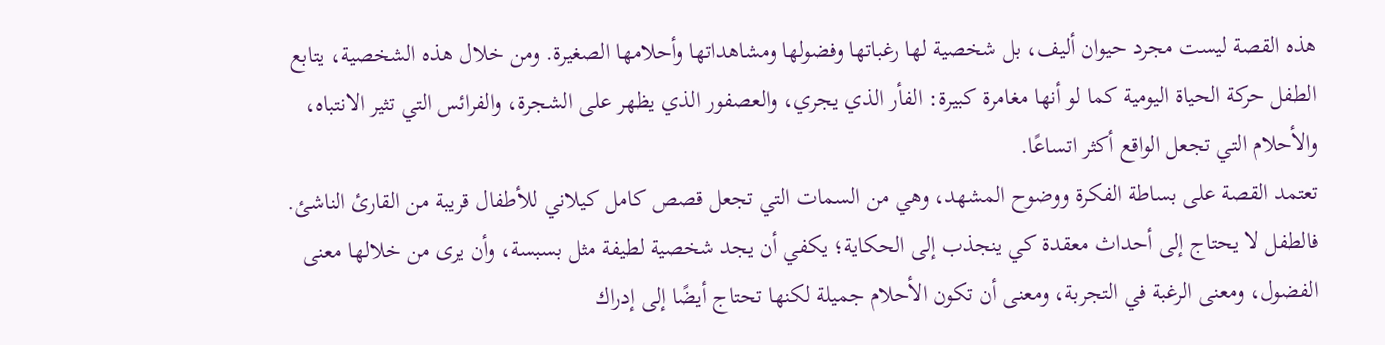هذه القصة ليست مجرد حيوان أليف، بل شخصية لها رغباتها وفضولها ومشاهداتها وأحلامها الصغيرة. ومن خلال هذه الشخصية، يتابع الطفل حركة الحياة اليومية كما لو أنها مغامرة كبيرة: الفأر الذي يجري، والعصفور الذي يظهر على الشجرة، والفرائس التي تثير الانتباه، والأحلام التي تجعل الواقع أكثر اتساعًا.
تعتمد القصة على بساطة الفكرة ووضوح المشهد، وهي من السمات التي تجعل قصص كامل كيلاني للأطفال قريبة من القارئ الناشئ. فالطفل لا يحتاج إلى أحداث معقدة كي ينجذب إلى الحكاية؛ يكفي أن يجد شخصية لطيفة مثل بسبسة، وأن يرى من خلالها معنى الفضول، ومعنى الرغبة في التجربة، ومعنى أن تكون الأحلام جميلة لكنها تحتاج أيضًا إلى إدراك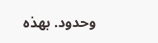وحدود. بهذه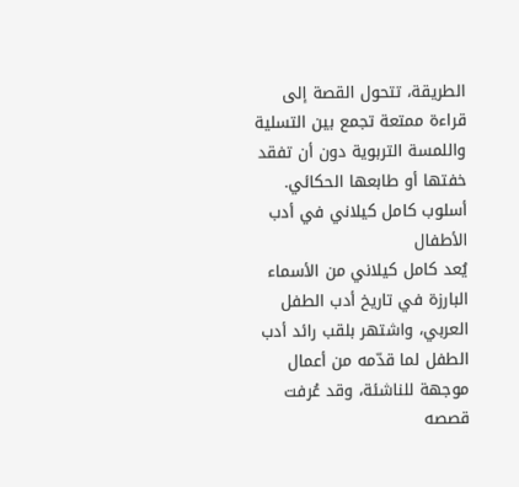الطريقة، تتحول القصة إلى قراءة ممتعة تجمع بين التسلية واللمسة التربوية دون أن تفقد خفتها أو طابعها الحكائي.
أسلوب كامل كيلاني في أدب الأطفال
يُعد كامل كيلاني من الأسماء البارزة في تاريخ أدب الطفل العربي، واشتهر بلقب رائد أدب الطفل لما قدّمه من أعمال موجهة للناشئة، وقد عُرفت قصصه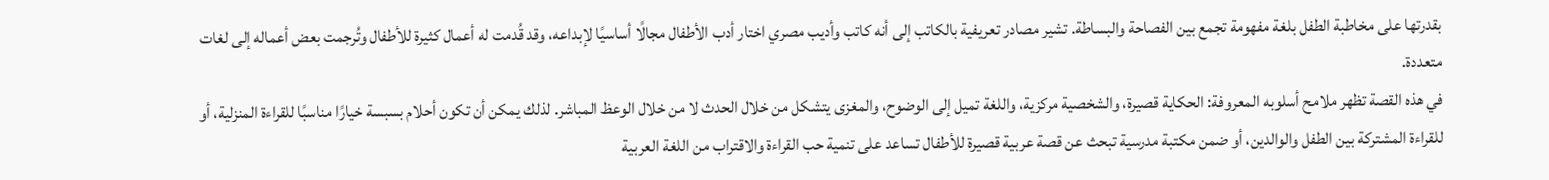بقدرتها على مخاطبة الطفل بلغة مفهومة تجمع بين الفصاحة والبساطة. تشير مصادر تعريفية بالكاتب إلى أنه كاتب وأديب مصري اختار أدب الأطفال مجالًا أساسيًا لإبداعه، وقد قُدمت له أعمال كثيرة للأطفال وتُرجمت بعض أعماله إلى لغات متعددة.
في هذه القصة تظهر ملامح أسلوبه المعروفة: الحكاية قصيرة، والشخصية مركزية، واللغة تميل إلى الوضوح، والمغزى يتشكل من خلال الحدث لا من خلال الوعظ المباشر. لذلك يمكن أن تكون أحلام بسبسة خيارًا مناسبًا للقراءة المنزلية، أو للقراءة المشتركة بين الطفل والوالدين، أو ضمن مكتبة مدرسية تبحث عن قصة عربية قصيرة للأطفال تساعد على تنمية حب القراءة والاقتراب من اللغة العربية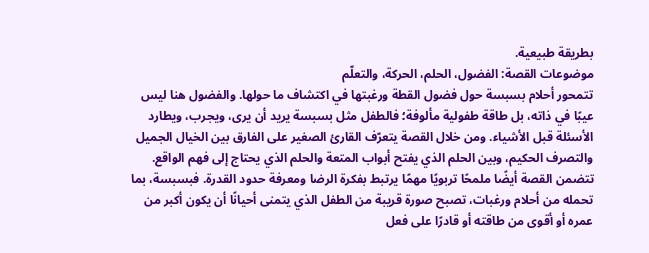بطريقة طبيعية.
موضوعات القصة: الفضول، الحلم، الحركة، والتعلّم
تتمحور أحلام بسبسة حول فضول القطة ورغبتها في اكتشاف ما حولها. والفضول هنا ليس عيبًا في ذاته، بل طاقة طفولية مألوفة؛ فالطفل مثل بسبسة يريد أن يرى، ويجرب، ويطارد الأسئلة قبل الأشياء. ومن خلال القصة يتعرّف القارئ الصغير على الفارق بين الخيال الجميل والتصرف الحكيم، وبين الحلم الذي يفتح أبواب المتعة والحلم الذي يحتاج إلى فهم الواقع.
تتضمن القصة أيضًا ملمحًا تربويًا مهمًا يرتبط بفكرة الرضا ومعرفة حدود القدرة. فبسبسة، بما تحمله من أحلام ورغبات، تصبح صورة قريبة من الطفل الذي يتمنى أحيانًا أن يكون أكبر من عمره أو أقوى من طاقته أو قادرًا على فعل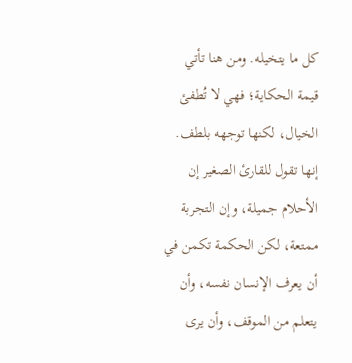كل ما يتخيله. ومن هنا تأتي قيمة الحكاية؛ فهي لا تُطفئ الخيال، لكنها توجهه بلطف. إنها تقول للقارئ الصغير إن الأحلام جميلة، وإن التجربة ممتعة، لكن الحكمة تكمن في أن يعرف الإنسان نفسه، وأن يتعلم من الموقف، وأن يرى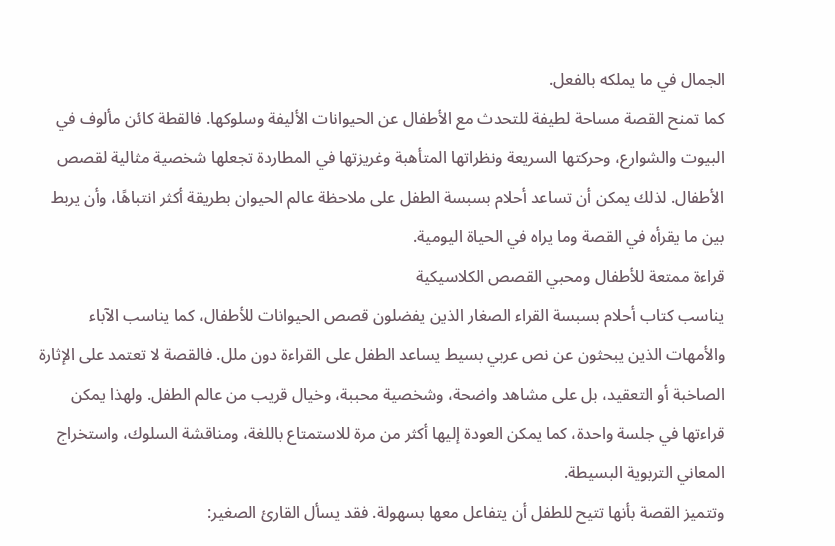الجمال في ما يملكه بالفعل.
كما تمنح القصة مساحة لطيفة للتحدث مع الأطفال عن الحيوانات الأليفة وسلوكها. فالقطة كائن مألوف في البيوت والشوارع، وحركتها السريعة ونظراتها المتأهبة وغريزتها في المطاردة تجعلها شخصية مثالية لقصص الأطفال. لذلك يمكن أن تساعد أحلام بسبسة الطفل على ملاحظة عالم الحيوان بطريقة أكثر انتباهًا، وأن يربط بين ما يقرأه في القصة وما يراه في الحياة اليومية.
قراءة ممتعة للأطفال ومحبي القصص الكلاسيكية
يناسب كتاب أحلام بسبسة القراء الصغار الذين يفضلون قصص الحيوانات للأطفال، كما يناسب الآباء والأمهات الذين يبحثون عن نص عربي بسيط يساعد الطفل على القراءة دون ملل. فالقصة لا تعتمد على الإثارة الصاخبة أو التعقيد، بل على مشاهد واضحة، وشخصية محببة، وخيال قريب من عالم الطفل. ولهذا يمكن قراءتها في جلسة واحدة، كما يمكن العودة إليها أكثر من مرة للاستمتاع باللغة، ومناقشة السلوك، واستخراج المعاني التربوية البسيطة.
وتتميز القصة بأنها تتيح للطفل أن يتفاعل معها بسهولة. فقد يسأل القارئ الصغير: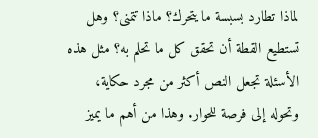لماذا تطارد بسبسة ما يتحرك؟ ماذا تتمنى؟ وهل تستطيع القطة أن تحقق كل ما تحلم به؟ مثل هذه الأسئلة تجعل النص أكثر من مجرد حكاية، وتحوله إلى فرصة للحوار. وهذا من أهم ما يميز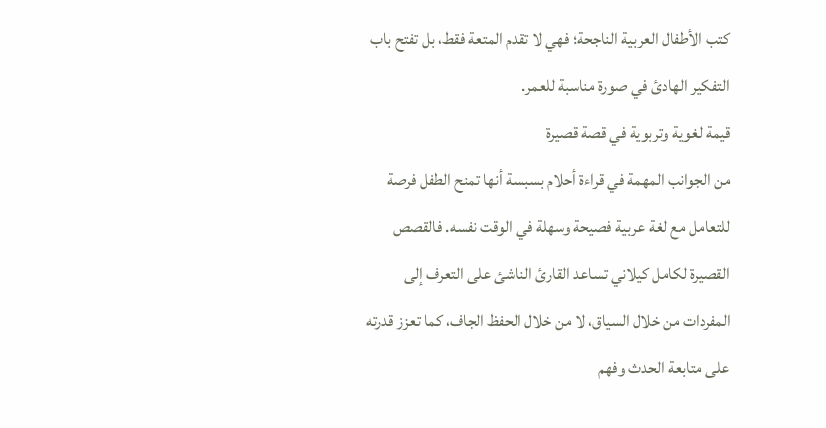كتب الأطفال العربية الناجحة؛ فهي لا تقدم المتعة فقط، بل تفتح باب التفكير الهادئ في صورة مناسبة للعمر.
قيمة لغوية وتربوية في قصة قصيرة
من الجوانب المهمة في قراءة أحلام بسبسة أنها تمنح الطفل فرصة للتعامل مع لغة عربية فصيحة وسهلة في الوقت نفسه. فالقصص القصيرة لكامل كيلاني تساعد القارئ الناشئ على التعرف إلى المفردات من خلال السياق، لا من خلال الحفظ الجاف، كما تعزز قدرته على متابعة الحدث وفهم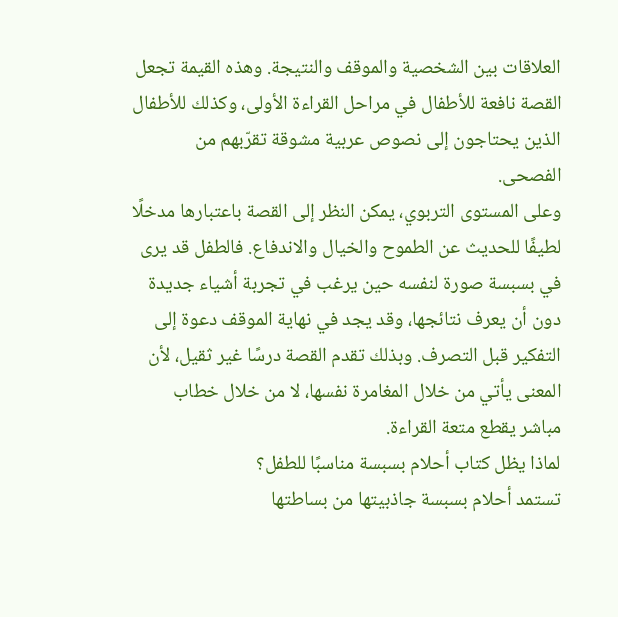العلاقات بين الشخصية والموقف والنتيجة. وهذه القيمة تجعل القصة نافعة للأطفال في مراحل القراءة الأولى، وكذلك للأطفال الذين يحتاجون إلى نصوص عربية مشوقة تقرّبهم من الفصحى.
وعلى المستوى التربوي، يمكن النظر إلى القصة باعتبارها مدخلًا لطيفًا للحديث عن الطموح والخيال والاندفاع. فالطفل قد يرى في بسبسة صورة لنفسه حين يرغب في تجربة أشياء جديدة دون أن يعرف نتائجها، وقد يجد في نهاية الموقف دعوة إلى التفكير قبل التصرف. وبذلك تقدم القصة درسًا غير ثقيل، لأن المعنى يأتي من خلال المغامرة نفسها، لا من خلال خطاب مباشر يقطع متعة القراءة.
لماذا يظل كتاب أحلام بسبسة مناسبًا للطفل؟
تستمد أحلام بسبسة جاذبيتها من بساطتها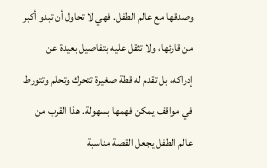وصدقها مع عالم الطفل. فهي لا تحاول أن تبدو أكبر من قارئها، ولا تثقل عليه بتفاصيل بعيدة عن إدراكه، بل تقدم له قطة صغيرة تتحرك وتحلم وتتورط في مواقف يمكن فهمها بسهولة. هذا القرب من عالم الطفل يجعل القصة مناسبة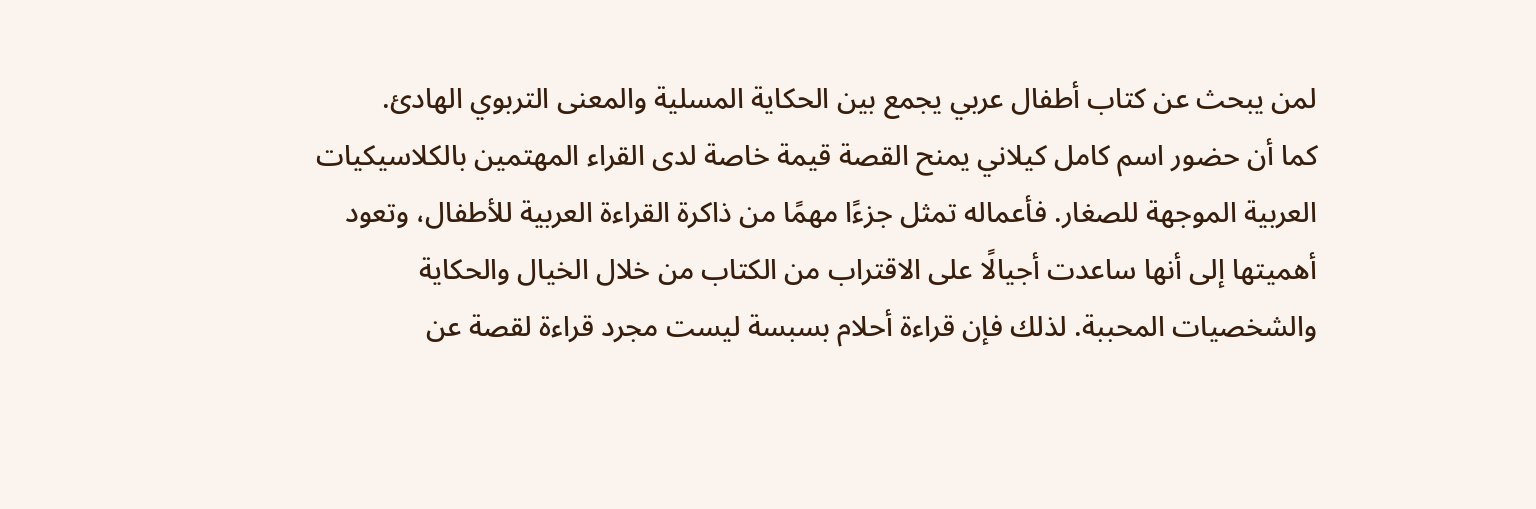لمن يبحث عن كتاب أطفال عربي يجمع بين الحكاية المسلية والمعنى التربوي الهادئ.
كما أن حضور اسم كامل كيلاني يمنح القصة قيمة خاصة لدى القراء المهتمين بالكلاسيكيات العربية الموجهة للصغار. فأعماله تمثل جزءًا مهمًا من ذاكرة القراءة العربية للأطفال، وتعود أهميتها إلى أنها ساعدت أجيالًا على الاقتراب من الكتاب من خلال الخيال والحكاية والشخصيات المحببة. لذلك فإن قراءة أحلام بسبسة ليست مجرد قراءة لقصة عن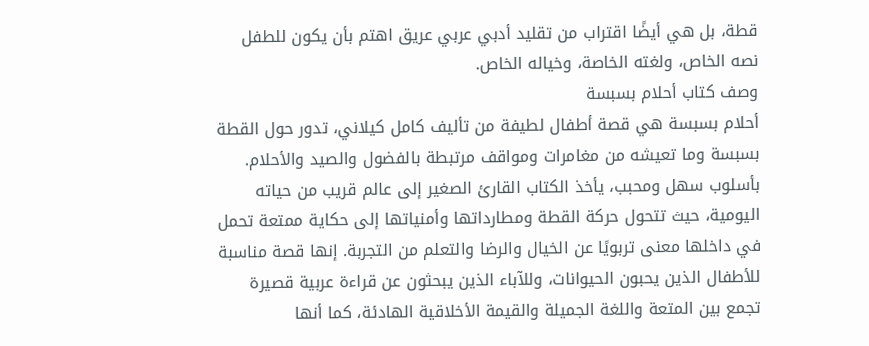قطة، بل هي أيضًا اقتراب من تقليد أدبي عربي عريق اهتم بأن يكون للطفل نصه الخاص، ولغته الخاصة، وخياله الخاص.
وصف كتاب أحلام بسبسة
أحلام بسبسة هي قصة أطفال لطيفة من تأليف كامل كيلاني، تدور حول القطة بسبسة وما تعيشه من مغامرات ومواقف مرتبطة بالفضول والصيد والأحلام. بأسلوب سهل ومحبب، يأخذ الكتاب القارئ الصغير إلى عالم قريب من حياته اليومية، حيث تتحول حركة القطة ومطارداتها وأمنياتها إلى حكاية ممتعة تحمل في داخلها معنى تربويًا عن الخيال والرضا والتعلم من التجربة. إنها قصة مناسبة للأطفال الذين يحبون الحيوانات، وللآباء الذين يبحثون عن قراءة عربية قصيرة تجمع بين المتعة واللغة الجميلة والقيمة الأخلاقية الهادئة، كما أنها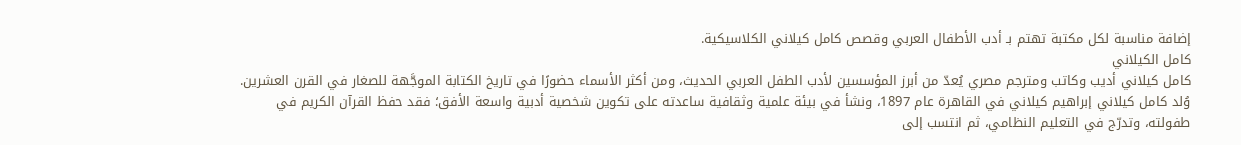إضافة مناسبة لكل مكتبة تهتم بـ أدب الأطفال العربي وقصص كامل كيلاني الكلاسيكية.
كامل الكيلاني
كامل كيلاني أديب وكاتب ومترجم مصري يُعدّ من أبرز المؤسسين لأدب الطفل العربي الحديث، ومن أكثر الأسماء حضورًا في تاريخ الكتابة الموجَّهة للصغار في القرن العشرين. وُلد كامل كيلاني إبراهيم كيلاني في القاهرة عام 1897، ونشأ في بيئة علمية وثقافية ساعدته على تكوين شخصية أدبية واسعة الأفق؛ فقد حفظ القرآن الكريم في طفولته، وتدرّج في التعليم النظامي، ثم انتسب إلى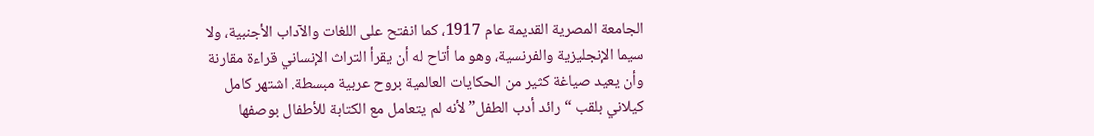الجامعة المصرية القديمة عام 1917، كما انفتح على اللغات والآداب الأجنبية، ولا سيما الإنجليزية والفرنسية، وهو ما أتاح له أن يقرأ التراث الإنساني قراءة مقارنة وأن يعيد صياغة كثير من الحكايات العالمية بروح عربية مبسطة. اشتهر كامل كيلاني بلقب “رائد أدب الطفل” لأنه لم يتعامل مع الكتابة للأطفال بوصفها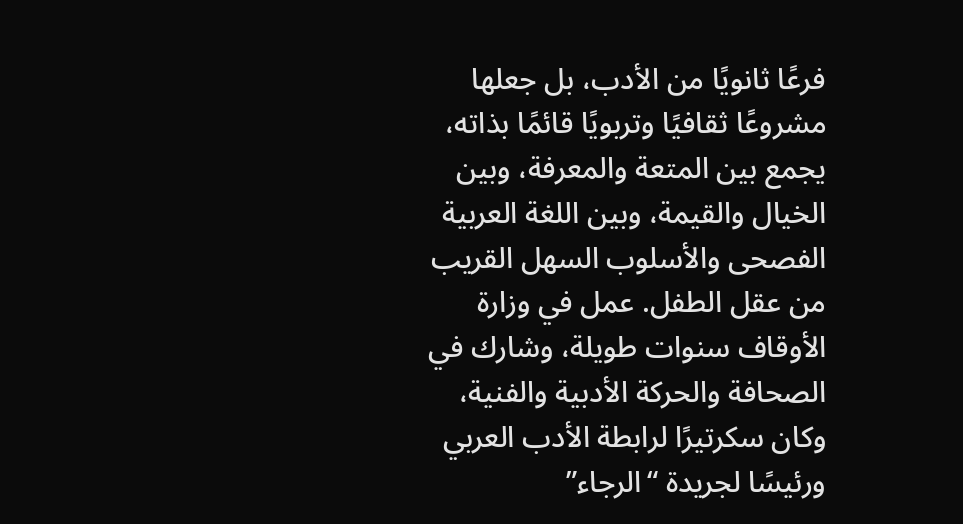فرعًا ثانويًا من الأدب، بل جعلها مشروعًا ثقافيًا وتربويًا قائمًا بذاته، يجمع بين المتعة والمعرفة، وبين الخيال والقيمة، وبين اللغة العربية الفصحى والأسلوب السهل القريب من عقل الطفل. عمل في وزارة الأوقاف سنوات طويلة، وشارك في الصحافة والحركة الأدبية والفنية، وكان سكرتيرًا لرابطة الأدب العربي ورئيسًا لجريدة “الرجاء”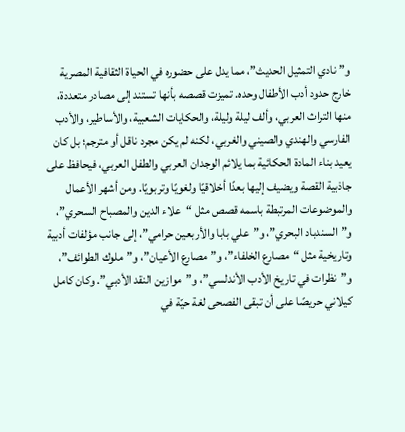و”نادي التمثيل الحديث”، مما يدل على حضوره في الحياة الثقافية المصرية خارج حدود أدب الأطفال وحده. تميزت قصصه بأنها تستند إلى مصادر متعددة، منها التراث العربي، وألف ليلة وليلة، والحكايات الشعبية، والأساطير، والأدب الفارسي والهندي والصيني والغربي، لكنه لم يكن مجرد ناقل أو مترجم؛ بل كان يعيد بناء المادة الحكائية بما يلائم الوجدان العربي والطفل العربي، فيحافظ على جاذبية القصة ويضيف إليها بعدًا أخلاقيًا ولغويًا وتربويًا. ومن أشهر الأعمال والموضوعات المرتبطة باسمه قصص مثل “علاء الدين والمصباح السحري”، و”السندباد البحري”، و”علي بابا والأربعين حرامي”، إلى جانب مؤلفات أدبية وتاريخية مثل “مصارع الخلفاء”، و”مصارع الأعيان”، و”ملوك الطوائف”، و”نظرات في تاريخ الأدب الأندلسي”، و”موازين النقد الأدبي”. وكان كامل كيلاني حريصًا على أن تبقى الفصحى لغة حيّة في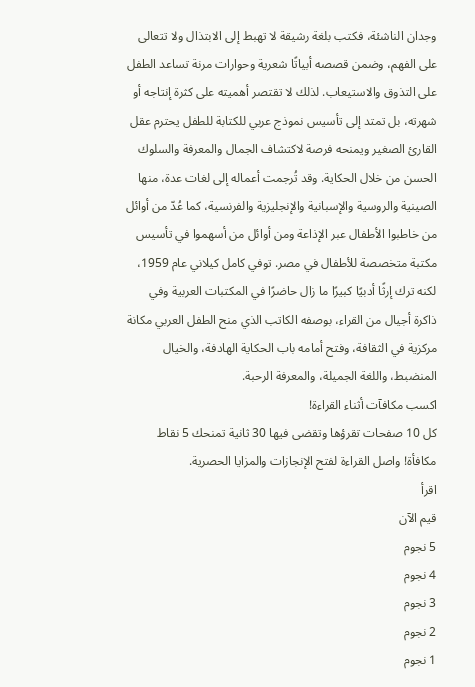وجدان الناشئة، فكتب بلغة رشيقة لا تهبط إلى الابتذال ولا تتعالى على الفهم، وضمن قصصه أبياتًا شعرية وحوارات مرنة تساعد الطفل على التذوق والاستيعاب. لذلك لا تقتصر أهميته على كثرة إنتاجه أو شهرته، بل تمتد إلى تأسيس نموذج عربي للكتابة للطفل يحترم عقل القارئ الصغير ويمنحه فرصة لاكتشاف الجمال والمعرفة والسلوك الحسن من خلال الحكاية. وقد تُرجمت أعماله إلى لغات عدة، منها الصينية والروسية والإسبانية والإنجليزية والفرنسية، كما عُدّ من أوائل من خاطبوا الأطفال عبر الإذاعة ومن أوائل من أسهموا في تأسيس مكتبة متخصصة للأطفال في مصر. توفي كامل كيلاني عام 1959، لكنه ترك إرثًا أدبيًا كبيرًا ما زال حاضرًا في المكتبات العربية وفي ذاكرة أجيال من القراء، بوصفه الكاتب الذي منح الطفل العربي مكانة مركزية في الثقافة، وفتح أمامه باب الحكاية الهادفة، والخيال المنضبط، واللغة الجميلة، والمعرفة الرحبة.
اكسب مكافآت أثناء القراءة!
كل 10 صفحات تقرؤها وتقضى فيها 30 ثانية تمنحك 5 نقاط مكافأة! واصل القراءة لفتح الإنجازات والمزايا الحصرية.
اقرأ
قيم الآن
5 نجوم
4 نجوم
3 نجوم
2 نجوم
1 نجوم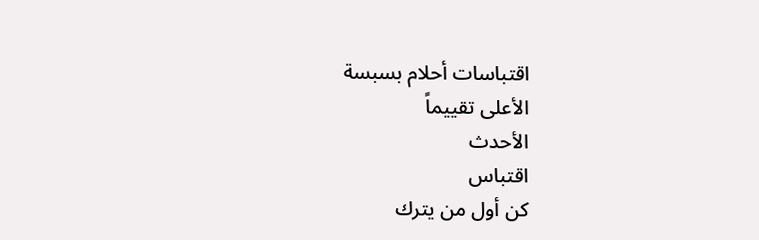اقتباسات أحلام بسبسة
الأعلى تقييماً
الأحدث
اقتباس
كن أول من يترك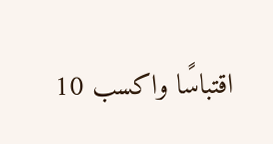اقتباسًا واكسب 10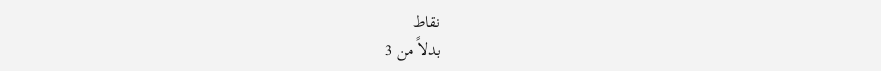نقاط
بدلاً من 3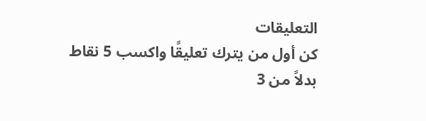التعليقات
كن أول من يترك تعليقًا واكسب 5 نقاط
بدلاً من 3